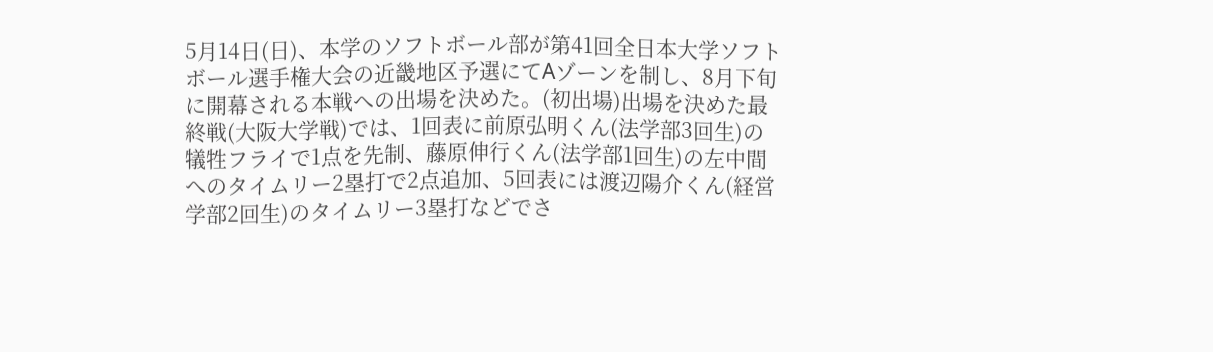5月14日(日)、本学のソフトボール部が第41回全日本大学ソフトボール選手権大会の近畿地区予選にてAゾーンを制し、8月下旬に開幕される本戦への出場を決めた。(初出場)出場を決めた最終戦(大阪大学戦)では、1回表に前原弘明くん(法学部3回生)の犠牲フライで1点を先制、藤原伸行くん(法学部1回生)の左中間へのタイムリー2塁打で2点追加、5回表には渡辺陽介くん(経営学部2回生)のタイムリー3塁打などでさ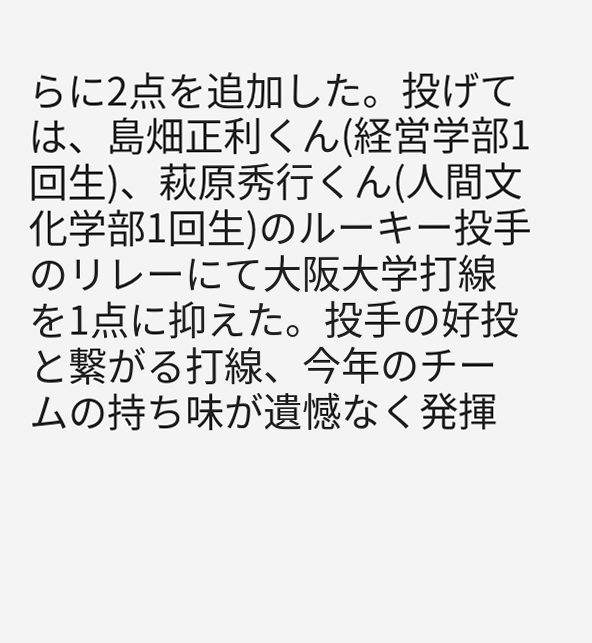らに2点を追加した。投げては、島畑正利くん(経営学部1回生)、萩原秀行くん(人間文化学部1回生)のルーキー投手のリレーにて大阪大学打線を1点に抑えた。投手の好投と繋がる打線、今年のチームの持ち味が遺憾なく発揮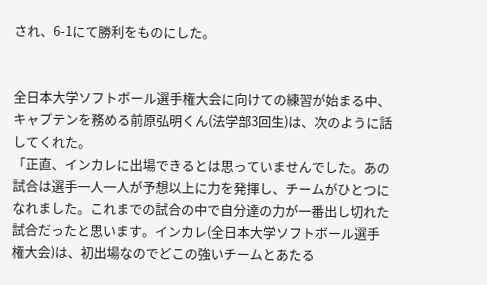され、6-1にて勝利をものにした。


全日本大学ソフトボール選手権大会に向けての練習が始まる中、キャプテンを務める前原弘明くん(法学部3回生)は、次のように話してくれた。
「正直、インカレに出場できるとは思っていませんでした。あの試合は選手一人一人が予想以上に力を発揮し、チームがひとつになれました。これまでの試合の中で自分達の力が一番出し切れた試合だったと思います。インカレ(全日本大学ソフトボール選手権大会)は、初出場なのでどこの強いチームとあたる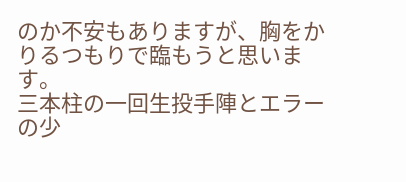のか不安もありますが、胸をかりるつもりで臨もうと思います。
三本柱の一回生投手陣とエラーの少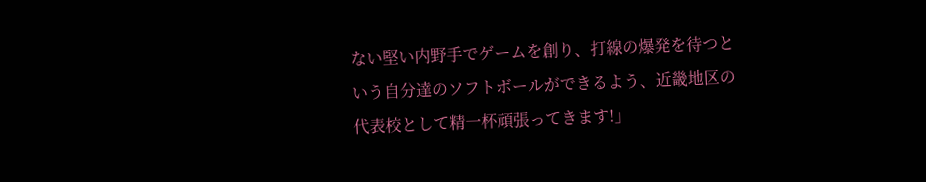ない堅い内野手でゲームを創り、打線の爆発を待つという自分達のソフトボールができるよう、近畿地区の代表校として精一杯頑張ってきます!」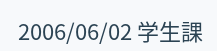2006/06/02 学生課